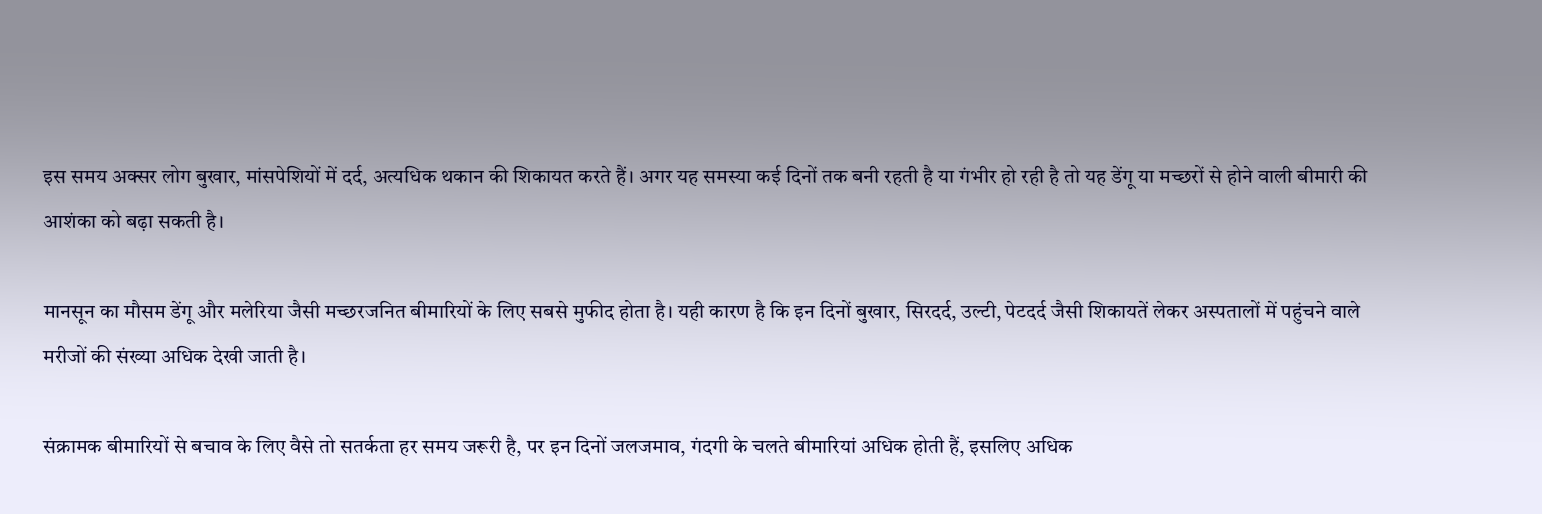इस समय अक्सर लोग बुखार, मांसपेशियों में दर्द, अत्यधिक थकान की शिकायत करते हैं। अगर यह समस्या कई दिनों तक बनी रहती है या गंभीर हो रही है तो यह डेंगू या मच्छरों से होने वाली बीमारी की आशंका को बढ़ा सकती है।

मानसून का मौसम डेंगू और मलेरिया जैसी मच्छरजनित बीमारियों के लिए सबसे मुफीद होता है। यही कारण है कि इन दिनों बुखार, सिरदर्द, उल्टी, पेटदर्द जैसी शिकायतें लेकर अस्पतालों में पहुंचने वाले मरीजों की संख्या अधिक देखी जाती है।

संक्रामक बीमारियों से बचाव के लिए वैसे तो सतर्कता हर समय जरूरी है, पर इन दिनों जलजमाव, गंदगी के चलते बीमारियां अधिक होती हैं, इसलिए अधिक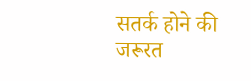सतर्क होने की जरूरत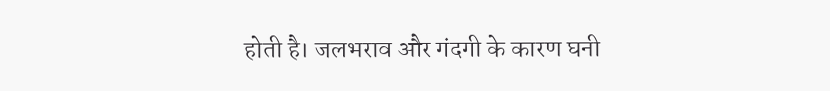होती है। जलभराव और गंदगी के कारण घनी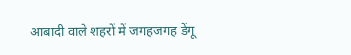आबादी वाले शहरों में जगहजगह डेंगू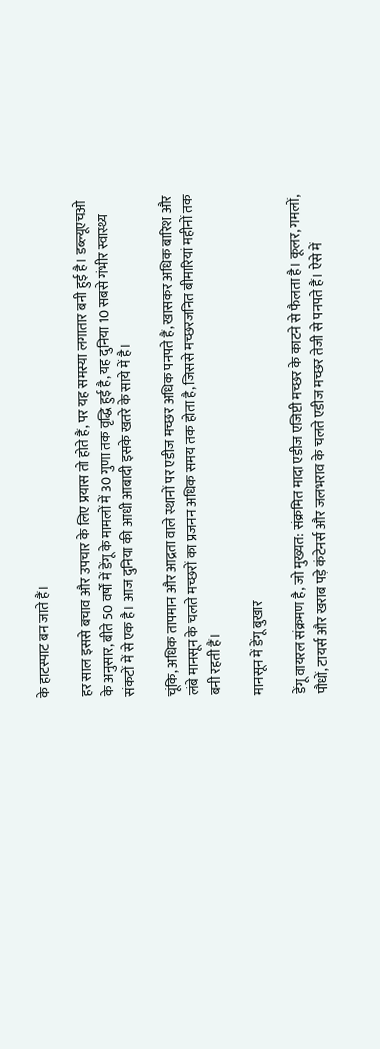के हाटस्पाट बन जाते हैं।

हर साल इससे बचाव और उपचार के लिए प्रयास तो होते हैं, पर यह समस्या लगातार बनी हुई है। डब्ल्यूएचओ के अनुसार, बीते 50 वर्षों में डेंगू के मामलों में 30 गुणा तक वृद्धि हुई है, यह दुनिया 10 सबसे गंभीर स्वास्थ्य संकटों में से एक है। आज दुनिया की आधी आबादी इसके खतरे के साये में है।

चूंकि, अधिक तापमान और आद्रता वाले स्थानों पर एडीज मच्छर अधिक पनपते हैं, खासकर अधिक बारिश और लंबे मानसून के चलते मच्छरों का प्रजनन अधिक समय तक होता है, जिससे मच्छरजनित बीमारियां महीनों तक बनी रहती हैं।

मानसून में डेंगू बुखार

डेंगू वायरल संक्रमण है, जो मुख्यत: संक्रमित मादा एडीज एजिप्टी मच्छर के काटने से फैलता है। कूलर, गमलों, पौधों, टायर्स और खराब पड़े कंटेनर्स और जलभराव के चलते एडीज मच्छर तेजी से पनपते हैं। ऐसे में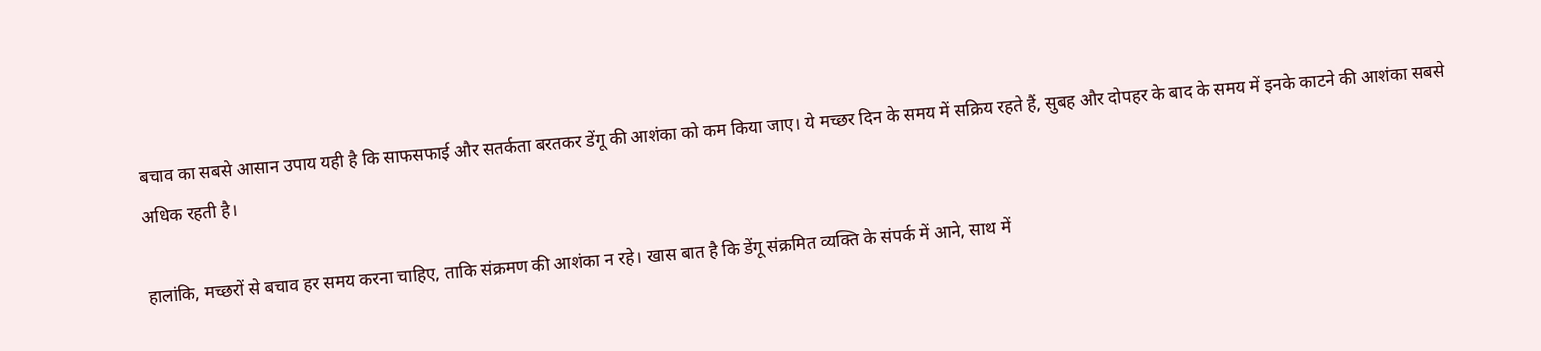बचाव का सबसे आसान उपाय यही है कि साफसफाई और सतर्कता बरतकर डेंगू की आशंका को कम किया जाए। ये मच्छर दिन के समय में सक्रिय रहते हैं, सुबह और दोपहर के बाद के समय में इनके काटने की आशंका सबसे अधिक रहती है।

हालांकि, मच्छरों से बचाव हर समय करना चाहिए, ताकि संक्रमण की आशंका न रहे। खास बात है कि डेंगू संक्रमित व्यक्ति के संपर्क में आने, साथ में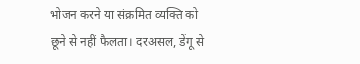भोजन करने या संक्रमित व्यक्ति को छूने से नहीं फैलता। दरअसल, डेंगू से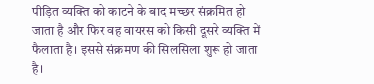पीड़ित व्यक्ति को काटने के बाद मच्छर संक्रमित हो जाता है और फिर वह वायरस को किसी दूसरे व्यक्ति में फैलाता है। इससे संक्रमण की सिलसिला शुरू हो जाता है।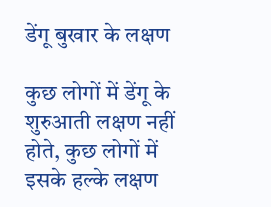डेंगू बुखार के लक्षण

कुछ लोगों में डेंगू के शुरुआती लक्षण नहीं होते, कुछ लोगों में इसके हल्के लक्षण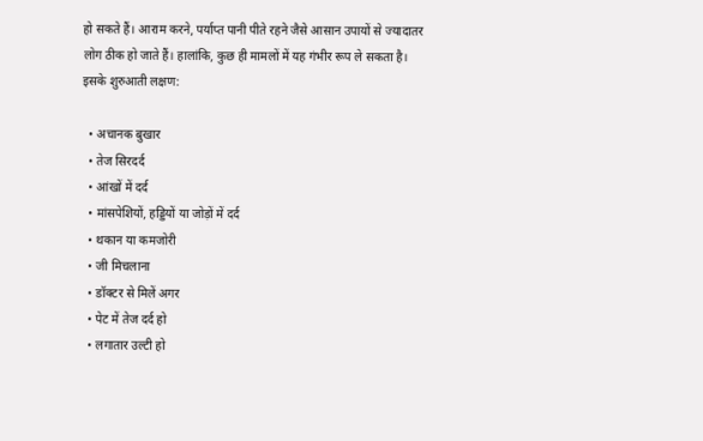हो सकते हैं। आराम करने, पर्याप्त पानी पीते रहने जैसे आसान उपायों से ज्यादातर लोग ठीक हो जाते हैं। हालांकि, कुछ ही मामलों में यह गंभीर रूप ले सकता है। इसके शुरुआती लक्षण:

  • अचानक बुखार
  • तेज सिरदर्द
  • आंखों में दर्द
  • मांसपेशियों, हड्डियों या जोड़ों में दर्द
  • थकान या कमजोरी
  • जी मिचलाना
  • डॉक्टर से मिलें अगर
  • पेट में तेज दर्द हो
  • लगातार उल्टी हो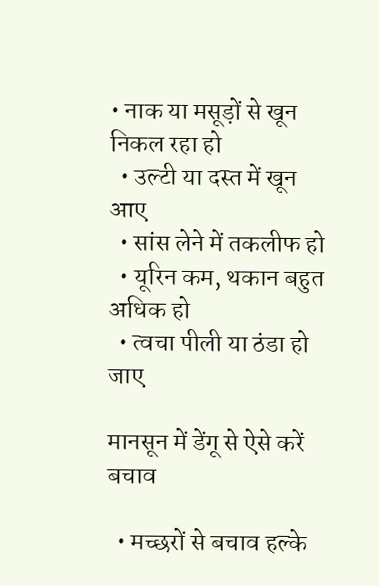• नाक या मसूड़ों से खून निकल रहा हो
  • उल्टी या दस्त में खून आए
  • सांस लेने में तकलीफ हो
  • यूरिन कम, थकान बहुत अधिक हो
  • त्वचा पीली या ठंडा हो जाए

मानसून में डेंगू से ऐसे करें बचाव

  • मच्छरों से बचाव हल्के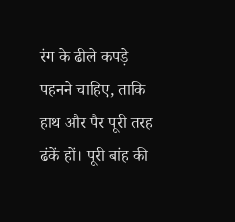रंग के ढीले कपड़े पहनने चाहिए, ताकि हाथ और पैर पूरी तरह ढंकें हों। पूरी बांह की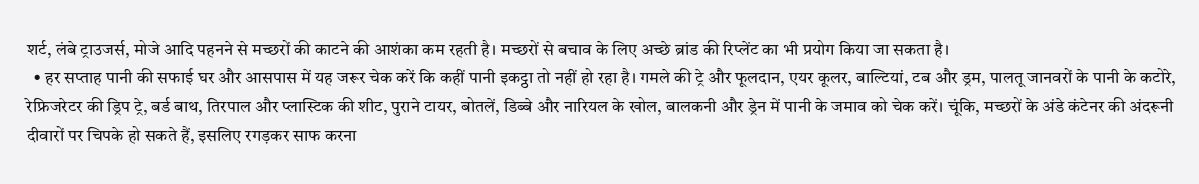शर्ट, लंबे ट्राउजर्स, मोजे आदि पहनने से मच्छरों की काटने की आशंका कम रहती है। मच्छरों से बचाव के लिए अच्छे ब्रांड की रिप्लेंट का भी प्रयोग किया जा सकता है।
  • हर सप्ताह पानी की सफाई घर और आसपास में यह जरूर चेक करें कि कहीं पानी इकट्ठा तो नहीं हो रहा है। गमले की ट्रे और फूलदान, एयर कूलर, बाल्टियां, टब और ड्रम, पालतू जानवरों के पानी के कटोरे, रेफ्रिजरेटर की ड्रिप ट्रे, बर्ड बाथ, तिरपाल और प्लास्टिक की शीट, पुराने टायर, बोतलें, डिब्बे और नारियल के खोल, बालकनी और ड्रेन में पानी के जमाव को चेक करें। चूंकि, मच्छरों के अंडे कंटेनर की अंदरूनी दीवारों पर चिपके हो सकते हैं, इसलिए रगड़कर साफ करना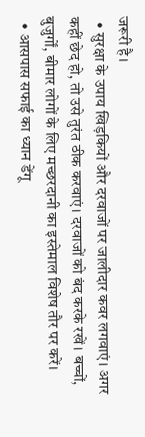जरूरी है।
  • सुरक्षा के उपाय खिड़कियों और दरवाजों पर जालीदार कवर लगवाएं। अगर कहीं छेद हो, तो उसे तुरंत ठीक करवाएं। दरवाजों को बंद करके रखें। बच्चों, बुजुर्गों, बीमार लोगों के लिए मच्छरदानी का इस्तेमाल विशेष तौर पर करें।
  • आसपास सफाई का ध्यान डेंगू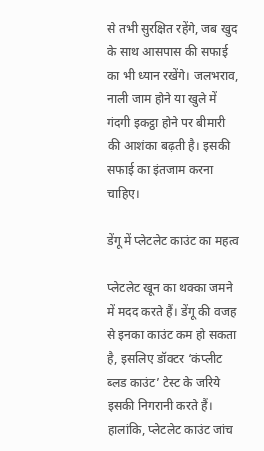से तभी सुरक्षित रहेंगे, जब खुद के साथ आसपास की सफाई का भी ध्यान रखेंगे। जलभराव, नाली जाम होने या खुले में गंदगी इकट्ठा होने पर बीमारी की आशंका बढ़ती है। इसकी सफाई का इंतजाम करना चाहिए।

डेंगू में प्लेटलेट काउंट का महत्व

प्लेटलेट खून का थक्का जमने में मदद करते हैं। डेंगू की वजह से इनका काउंट कम हो सकता है, इसलिए डॉक्टर ‘कंप्लीट ब्लड काउंट’ टेस्ट के जरिये इसकी निगरानी करते हैं। हालांकि, प्लेटलेट काउंट जांच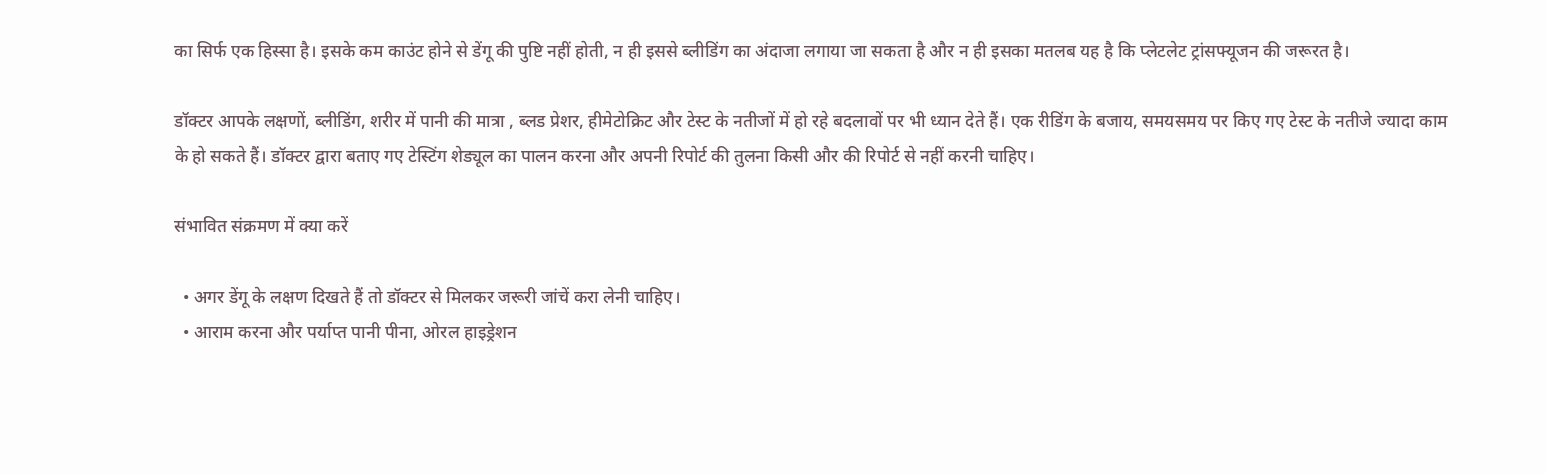का सिर्फ एक हिस्सा है। इसके कम काउंट होने से डेंगू की पुष्टि नहीं होती, न ही इससे ब्लीडिंग का अंदाजा लगाया जा सकता है और न ही इसका मतलब यह है कि प्लेटलेट ट्रांसफ्यूजन की जरूरत है।

डॉक्टर आपके लक्षणों, ब्लीडिंग, शरीर में पानी की मात्रा , ब्लड प्रेशर, हीमेटोक्रिट और टेस्ट के नतीजों में हो रहे बदलावों पर भी ध्यान देते हैं। एक रीडिंग के बजाय, समयसमय पर किए गए टेस्ट के नतीजे ज्यादा काम के हो सकते हैं। डॉक्टर द्वारा बताए गए टेस्टिंग शेड्यूल का पालन करना और अपनी रिपोर्ट की तुलना किसी और की रिपोर्ट से नहीं करनी चाहिए।

संभावित संक्रमण में क्या करें

  • अगर डेंगू के लक्षण दिखते हैं तो डॉक्टर से मिलकर जरूरी जांचें करा लेनी चाहिए।
  • आराम करना और पर्याप्त पानी पीना, ओरल हाइड्रेशन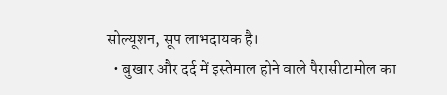सोल्यूशन, सूप लाभदायक है।
  • बुखार और दर्द में इस्तेमाल होने वाले पैरासीटामोल का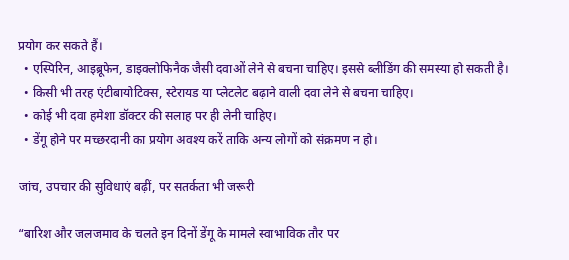प्रयोग कर सकते हैं।
  • एस्पिरिन, आइब्रूफेन, डाइक्लोफिनैक जैसी दवाओं लेने से बचना चाहिए। इससे ब्लीडिंग की समस्या हो सकती है।
  • किसी भी तरह एंटीबायोटिक्स, स्टेरायड या प्लेटलेट बढ़ाने वाली दवा लेने से बचना चाहिए।
  • कोई भी दवा हमेशा डॉक्टर की सलाह पर ही लेनी चाहिए।
  • डेंगू होने पर मच्छरदानी का प्रयोग अवश्य करें ताकि अन्य लोगों को संक्रमण न हो।

जांच, उपचार की सुविधाएं बढ़ीं, पर सतर्कता भी जरूरी

“बारिश और जलजमाव के चलते इन दिनों डेंगू के मामले स्वाभाविक तौर पर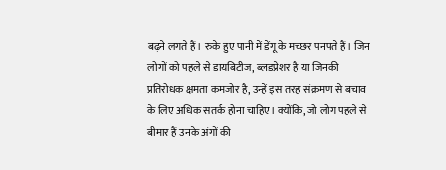बढ़ने लगते हैं। रुके हुए पानी में डेंगू के मच्छर पनपते हैं। जिन लोगों को पहले से डायबिटीज, ब्लडप्रेशर है या जिनकी प्रतिरोधक क्षमता कमजोर है, उन्हें इस तरह संक्रमण से बचाव के लिए अधिक सतर्क होना चाहिए। क्योंकि, जो लोग पहले से बीमार हैं उनके अंगों की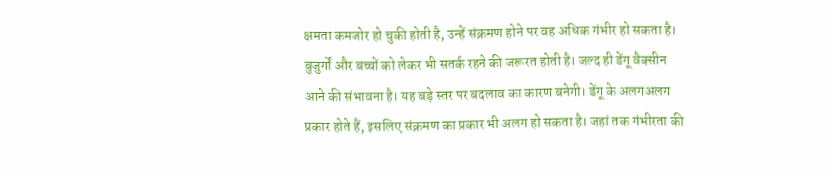क्षमता कमजोर हो चुकी होती है, उन्हें संक्रमण होने पर वह अधिक गंभीर हो सकता है। बुजुर्गों और बच्चों को लेकर भी सतर्क रहने की जरूरत होती है। जल्द ही डेंगू वैक्सीन आने की संभावना है। यह बड़े स्तर पर बदलाव का कारण बनेगी। डेंगू के अलगअलग प्रकार होते हैं, इसलिए संक्रमण का प्रकार भी अलग हो सकता है। जहां तक गंभीरता की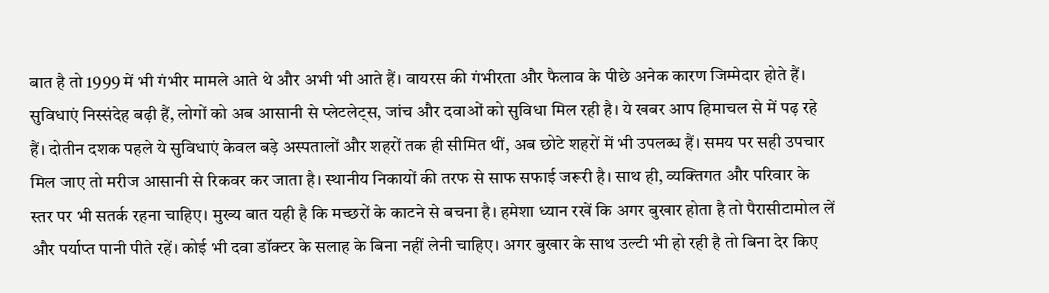बात है तो 1999 में भी गंभीर मामले आते थे और अभी भी आते हैं। वायरस की गंभीरता और फैलाव के पीछे अनेक कारण जिम्मेदार होते हैं। सुविधाएं निस्संदेह बढ़ी हैं, लोगों को अब आसानी से प्लेटलेट्स, जांच और दवाओं को सुविधा मिल रही है। ये खबर आप हिमाचल से में पढ़ रहे हैं। दोतीन दशक पहले ये सुविधाएं केवल बड़े अस्पतालों और शहरों तक ही सीमित थीं, अब छोटे शहरों में भी उपलब्ध हैं। समय पर सही उपचार मिल जाए तो मरीज आसानी से रिकवर कर जाता है। स्थानीय निकायों की तरफ से साफ सफाई जरूरी है। साथ ही, व्यक्तिगत और परिवार के स्तर पर भी सतर्क रहना चाहिए। मुख्य बात यही है कि मच्छरों के काटने से बचना है। हमेशा ध्यान रखें कि अगर बुखार होता है तो पैरासीटामोल लें और पर्याप्त पानी पीते रहें। कोई भी दवा डॉक्टर के सलाह के बिना नहीं लेनी चाहिए। अगर बुखार के साथ उल्टी भी हो रही है तो बिना देर किए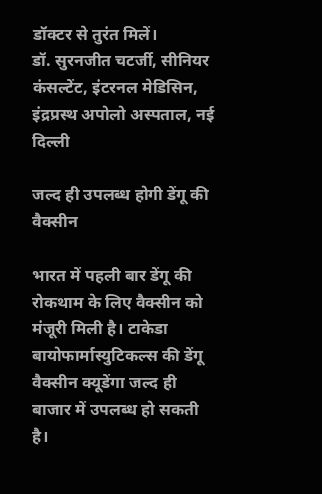डॉक्टर से तुरंत मिलें।
डॉ. सुरनजीत चटर्जी, सीनियर कंसल्टेंट, इंटरनल मेडिसिन, इंद्रप्रस्थ अपोलो अस्पताल, नई दिल्ली

जल्द ही उपलब्ध होगी डेंगू की वैक्सीन

भारत में पहली बार डेंगू की रोकथाम के लिए वैक्सीन को मंजूरी मिली है। टाकेडा बायोफार्मास्युटिकल्स की डेंगू वैक्सीन क्यूडेंगा जल्द ही बाजार में उपलब्ध हो सकती है।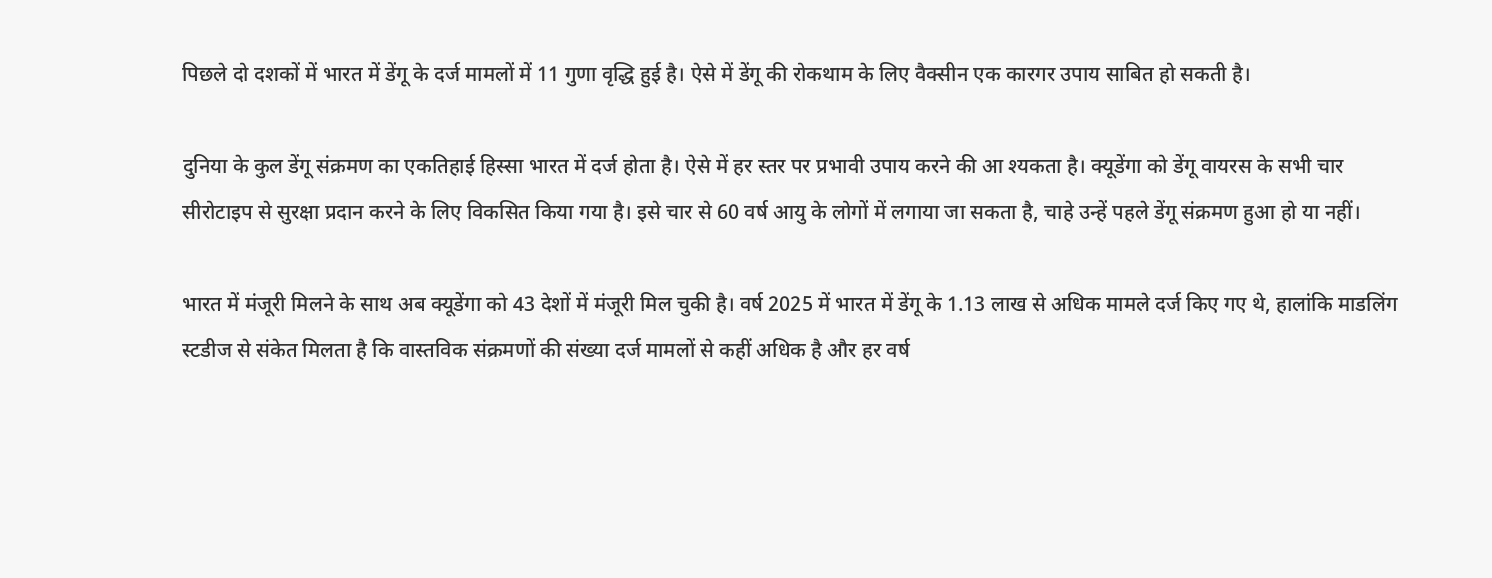पिछले दो दशकों में भारत में डेंगू के दर्ज मामलों में 11 गुणा वृद्धि हुई है। ऐसे में डेंगू की रोकथाम के लिए वैक्सीन एक कारगर उपाय साबित हो सकती है।

दुनिया के कुल डेंगू संक्रमण का एकतिहाई हिस्सा भारत में दर्ज होता है। ऐसे में हर स्तर पर प्रभावी उपाय करने की आ श्यकता है। क्यूडेंगा को डेंगू वायरस के सभी चार सीरोटाइप से सुरक्षा प्रदान करने के लिए विकसित किया गया है। इसे चार से 60 वर्ष आयु के लोगों में लगाया जा सकता है, चाहे उन्हें पहले डेंगू संक्रमण हुआ हो या नहीं।

भारत में मंजूरी मिलने के साथ अब क्यूडेंगा को 43 देशों में मंजूरी मिल चुकी है। वर्ष 2025 में भारत में डेंगू के 1.13 लाख से अधिक मामले दर्ज किए गए थे, हालांकि माडलिंग स्टडीज से संकेत मिलता है कि वास्तविक संक्रमणों की संख्या दर्ज मामलों से कहीं अधिक है और हर वर्ष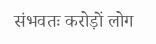संभवतः करोड़ों लोग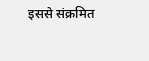इससे संक्रमित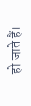हो जाते हैं।